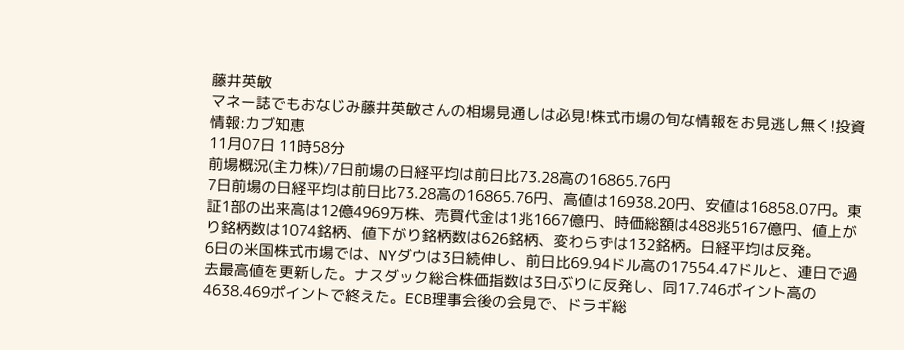藤井英敏
マネー誌でもおなじみ藤井英敏さんの相場見通しは必見!株式市場の旬な情報をお見逃し無く!投資情報:カブ知恵
11月07日 11時58分
前場概況(主力株)/7日前場の日経平均は前日比73.28高の16865.76円
7日前場の日経平均は前日比73.28高の16865.76円、高値は16938.20円、安値は16858.07円。東証1部の出来高は12億4969万株、売買代金は1兆1667億円、時価総額は488兆5167億円、値上がり銘柄数は1074銘柄、値下がり銘柄数は626銘柄、変わらずは132銘柄。日経平均は反発。
6日の米国株式市場では、NYダウは3日続伸し、前日比69.94ドル高の17554.47ドルと、連日で過去最高値を更新した。ナスダック総合株価指数は3日ぶりに反発し、同17.746ポイント高の4638.469ポイントで終えた。ECB理事会後の会見で、ドラギ総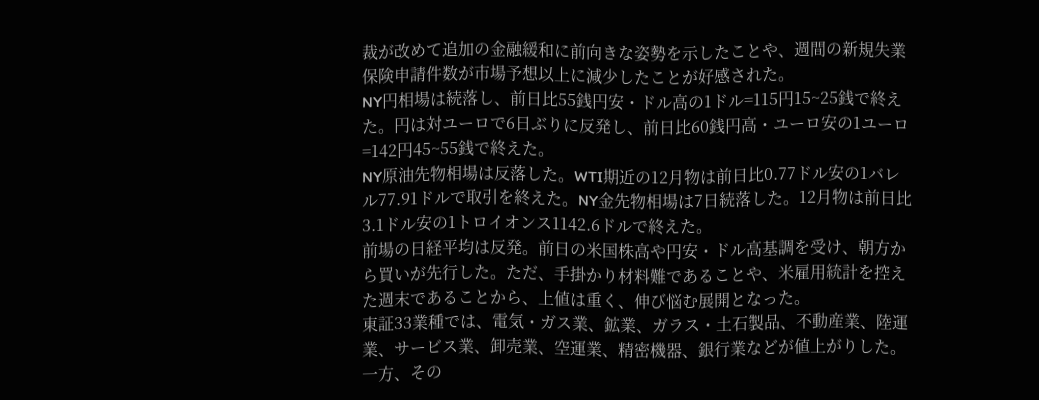裁が改めて追加の金融緩和に前向きな姿勢を示したことや、週間の新規失業保険申請件数が市場予想以上に減少したことが好感された。
NY円相場は続落し、前日比55銭円安・ドル高の1ドル=115円15~25銭で終えた。円は対ユーロで6日ぶりに反発し、前日比60銭円高・ユーロ安の1ユーロ=142円45~55銭で終えた。
NY原油先物相場は反落した。WTI期近の12月物は前日比0.77ドル安の1バレル77.91ドルで取引を終えた。NY金先物相場は7日続落した。12月物は前日比3.1ドル安の1トロイオンス1142.6ドルで終えた。
前場の日経平均は反発。前日の米国株高や円安・ドル高基調を受け、朝方から買いが先行した。ただ、手掛かり材料難であることや、米雇用統計を控えた週末であることから、上値は重く、伸び悩む展開となった。
東証33業種では、電気・ガス業、鉱業、ガラス・土石製品、不動産業、陸運業、サービス業、卸売業、空運業、精密機器、銀行業などが値上がりした。一方、その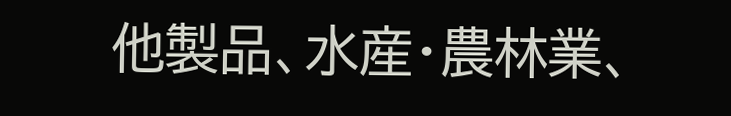他製品、水産・農林業、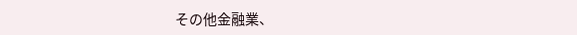その他金融業、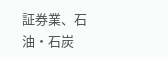証券業、石油・石炭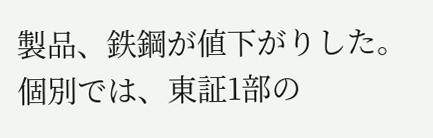製品、鉄鋼が値下がりした。
個別では、東証1部の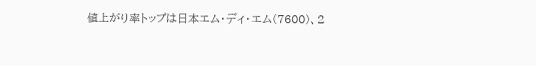値上がり率トップは日本エム・ディ・エム(7600)、2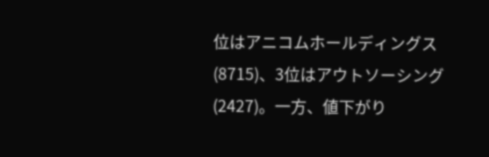位はアニコムホールディングス(8715)、3位はアウトソーシング(2427)。一方、値下がり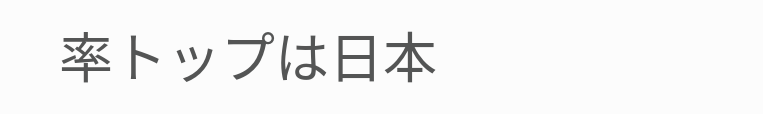率トップは日本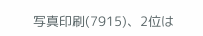写真印刷(7915)、2位は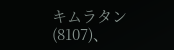キムラタン(8107)、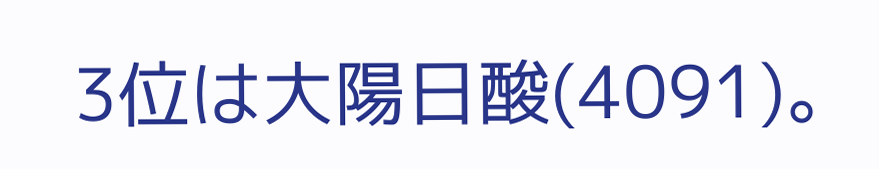3位は大陽日酸(4091)。